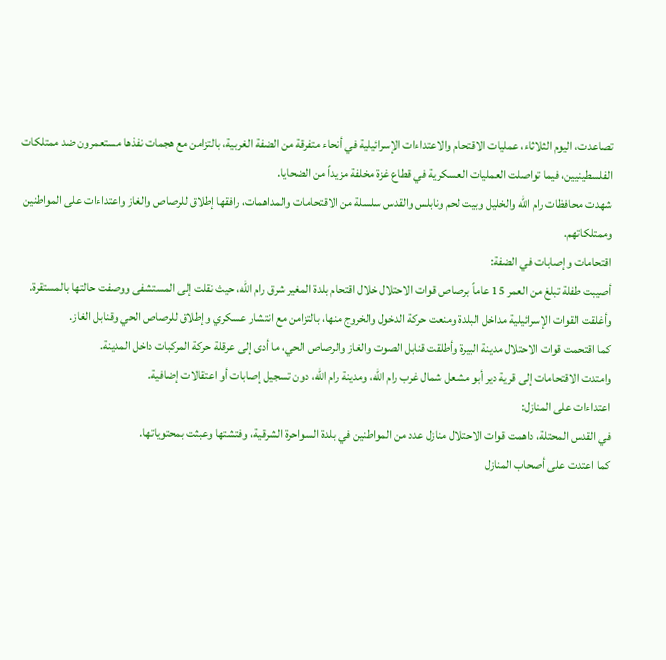تصاعدت، اليوم الثلاثاء، عمليات الاقتحام والاعتداءات الإسرائيلية في أنحاء متفرقة من الضفة الغربية، بالتزامن مع هجمات نفذها مستعمرون ضد ممتلكات الفلسطينيين، فيما تواصلت العمليات العسكرية في قطاع غزة مخلفة مزيداً من الضحايا.
شهدت محافظات رام الله والخليل وبيت لحم ونابلس والقدس سلسلة من الاقتحامات والمداهمات، رافقها إطلاق للرصاص والغاز واعتداءات على المواطنين وممتلكاتهم.
اقتحامات وإصابات في الضفة:
أصيبت طفلة تبلغ من العمر 15 عاماً برصاص قوات الاحتلال خلال اقتحام بلدة المغير شرق رام الله، حيث نقلت إلى المستشفى ووصفت حالتها بالمستقرة.
وأغلقت القوات الإسرائيلية مداخل البلدة ومنعت حركة الدخول والخروج منها، بالتزامن مع انتشار عسكري وإطلاق للرصاص الحي وقنابل الغاز.
كما اقتحمت قوات الاحتلال مدينة البيرة وأطلقت قنابل الصوت والغاز والرصاص الحي، ما أدى إلى عرقلة حركة المركبات داخل المدينة.
وامتدت الاقتحامات إلى قرية دير أبو مشعل شمال غرب رام الله، ومدينة رام الله، دون تسجيل إصابات أو اعتقالات إضافية.
اعتداءات على المنازل:
في القدس المحتلة، داهمت قوات الاحتلال منازل عدد من المواطنين في بلدة السواحرة الشرقية، وفتشتها وعبثت بمحتوياتها.
كما اعتدت على أصحاب المنازل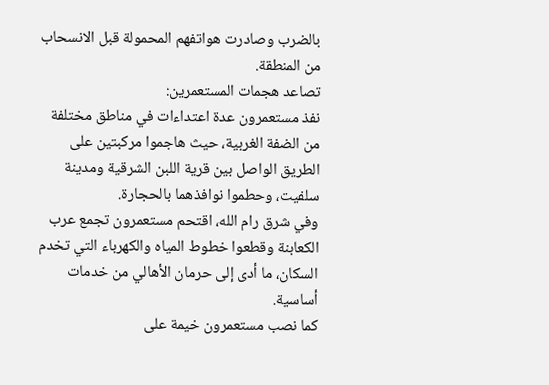بالضرب وصادرت هواتفهم المحمولة قبل الانسحاب من المنطقة.
تصاعد هجمات المستعمرين:
نفذ مستعمرون عدة اعتداءات في مناطق مختلفة من الضفة الغربية، حيث هاجموا مركبتين على الطريق الواصل بين قرية اللبن الشرقية ومدينة سلفيت، وحطموا نوافذهما بالحجارة.
وفي شرق رام الله، اقتحم مستعمرون تجمع عرب الكعابنة وقطعوا خطوط المياه والكهرباء التي تخدم السكان، ما أدى إلى حرمان الأهالي من خدمات أساسية.
كما نصب مستعمرون خيمة على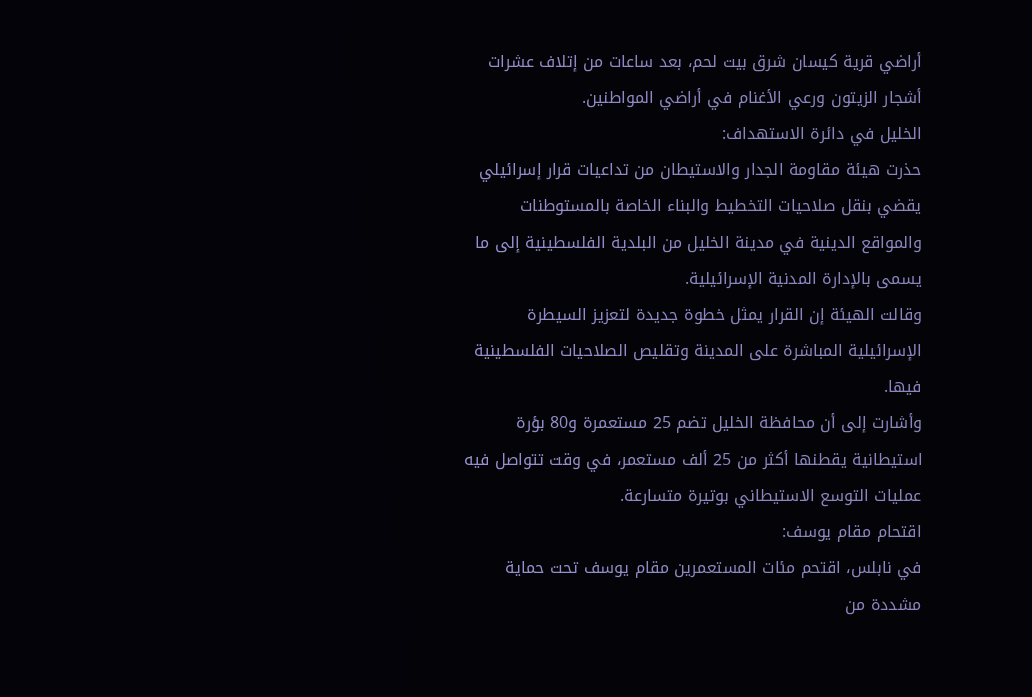أراضي قرية كيسان شرق بيت لحم، بعد ساعات من إتلاف عشرات أشجار الزيتون ورعي الأغنام في أراضي المواطنين.
الخليل في دائرة الاستهداف:
حذرت هيئة مقاومة الجدار والاستيطان من تداعيات قرار إسرائيلي يقضي بنقل صلاحيات التخطيط والبناء الخاصة بالمستوطنات والمواقع الدينية في مدينة الخليل من البلدية الفلسطينية إلى ما يسمى بالإدارة المدنية الإسرائيلية.
وقالت الهيئة إن القرار يمثل خطوة جديدة لتعزيز السيطرة الإسرائيلية المباشرة على المدينة وتقليص الصلاحيات الفلسطينية فيها.
وأشارت إلى أن محافظة الخليل تضم 25 مستعمرة و80 بؤرة استيطانية يقطنها أكثر من 25 ألف مستعمر، في وقت تتواصل فيه عمليات التوسع الاستيطاني بوتيرة متسارعة.
اقتحام مقام يوسف:
في نابلس، اقتحم مئات المستعمرين مقام يوسف تحت حماية مشددة من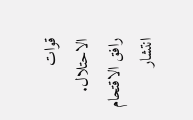قوات الاحتلال.
رافق الاقتحام انتشار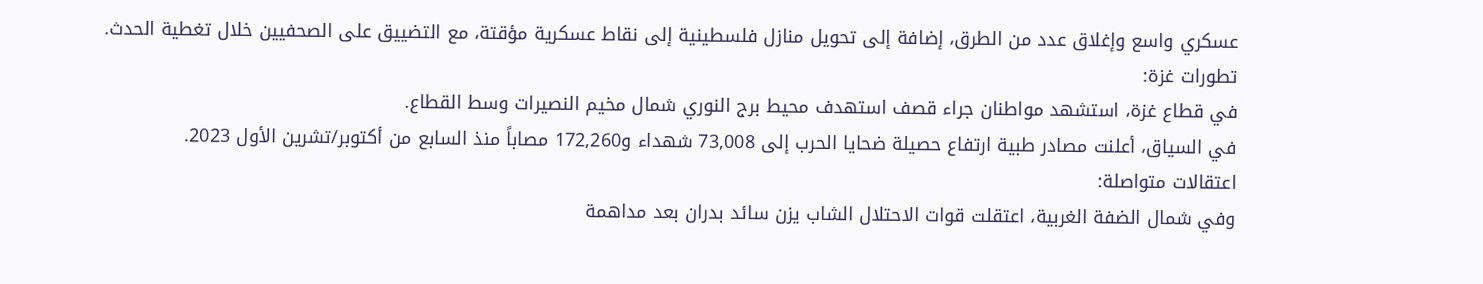عسكري واسع وإغلاق عدد من الطرق، إضافة إلى تحويل منازل فلسطينية إلى نقاط عسكرية مؤقتة، مع التضييق على الصحفيين خلال تغطية الحدث.
تطورات غزة:
في قطاع غزة، استشهد مواطنان جراء قصف استهدف محيط برج النوري شمال مخيم النصيرات وسط القطاع.
في السياق، أعلنت مصادر طبية ارتفاع حصيلة ضحايا الحرب إلى 73,008 شهداء و172,260 مصاباً منذ السابع من أكتوبر/تشرين الأول 2023.
اعتقالات متواصلة:
وفي شمال الضفة الغربية، اعتقلت قوات الاحتلال الشاب يزن سائد بدران بعد مداهمة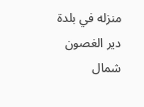منزله في بلدة دير الغصون شمال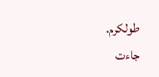طولكرم.
جاءت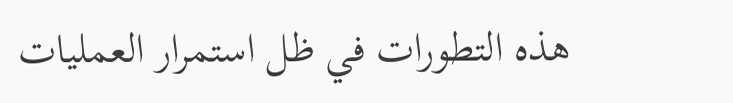هذه التطورات في ظل استمرار العمليات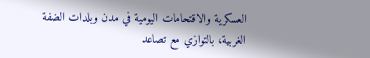العسكرية والاقتحامات اليومية في مدن وبلدات الضفة الغربية، بالتوازي مع تصاعد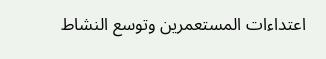اعتداءات المستعمرين وتوسع النشاط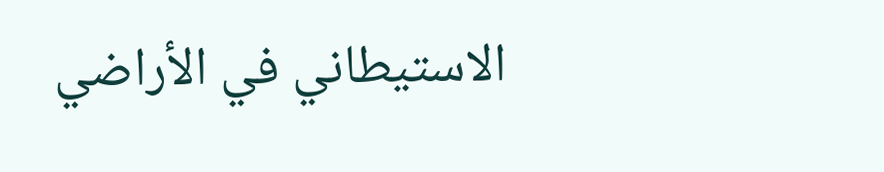الاستيطاني في الأراضي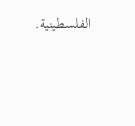الفلسطينية.